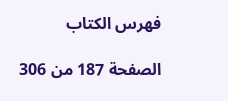فهرس الكتاب

الصفحة 187 من 306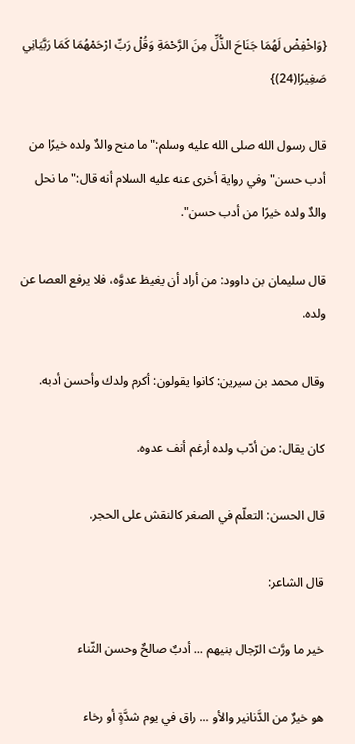{وَاخْفِضْ لَهُمَا جَنَاحَ الذُّلِّ مِنَ الرَّحْمَةِ وَقُلْ رَبِّ ارْحَمْهُمَا كَمَا رَبَّيَانِي صَغِيرًا(24)}

قال رسول الله صلى الله عليه وسلم:"ما منح والدٌ ولده خيرًا من أدب حسن"وفي رواية أخرى عنه عليه السلام أنه قال:"ما نحل والدٌ ولده خيرًا من أدب حسن".

قال سليمان بن داوود: من أراد أن يغيظ عدوَّه، فلا يرفع العصا عن ولده.

وقال محمد بن سيرين: كانوا يقولون: أكرم ولدك وأحسن أدبه.

كان يقال: من أدّب ولده أرغم أنف عدوه.

قال الحسن: التعلّم في الصغر كالنقش على الحجر.

قال الشاعر:

خير ما ورَّث الرّجال بنيهم ... أدبٌ صالحٌ وحسن الثّناء

هو خيرٌ من الدَّنانير والأو ... راق في يوم شدَّةٍ أو رخاء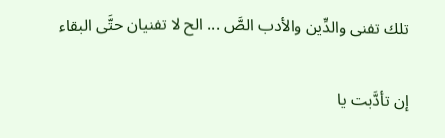تلك تفنى والدِّين والأدب الصَّ ... الح لا تفنيان حتَّى البقاء

إن تأدَّبت يا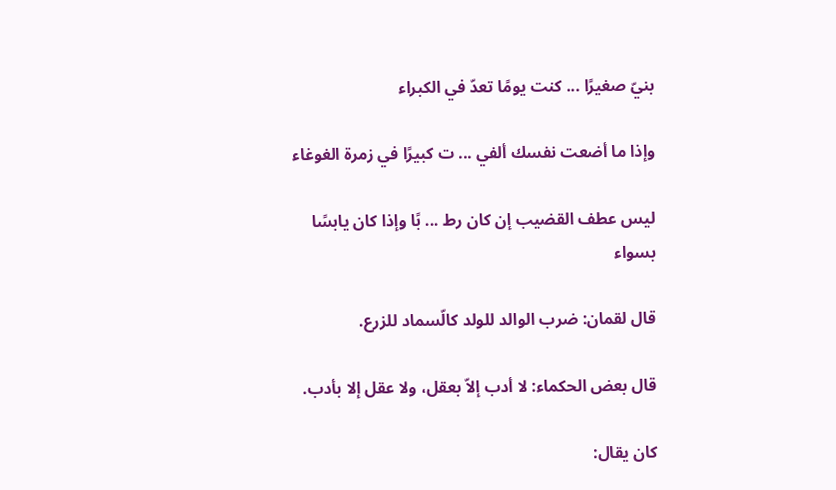بنيّ صغيرًا ... كنت يومًا تعدّ في الكبراء

وإذا ما أضعت نفسك ألفي ... ت كبيرًا في زمرة الغوغاء

ليس عطف القضيب إن كان رط ... بًا وإذا كان يابسًا بسواء

قال لقمان: ضرب الوالد للولد كالّسماد للزرع.

قال بعض الحكماء: لا أدب إلاّ بعقل، ولا عقل إلا بأدب.

كان يقال: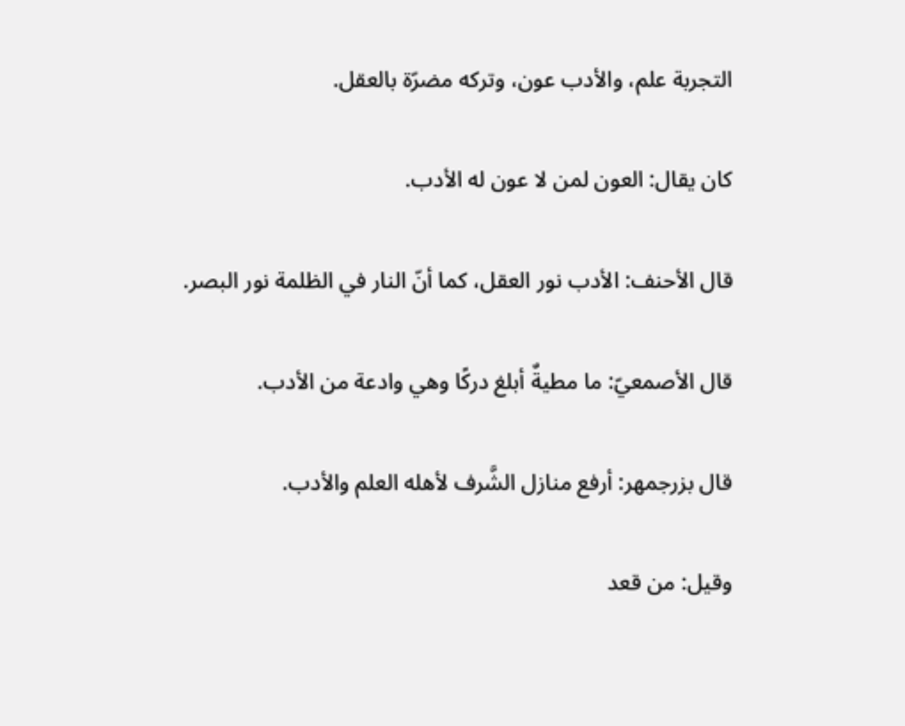التجربة علم، والأدب عون، وتركه مضرّة بالعقل.

كان يقال: العون لمن لا عون له الأدب.

قال الأحنف: الأدب نور العقل، كما أنّ النار في الظلمة نور البصر.

قال الأصمعيّ: ما مطيةٌ أبلغ دركًا وهي وادعة من الأدب.

قال بزرجمهر: أرفع منازل الشَّرف لأهله العلم والأدب.

وقيل: من قعد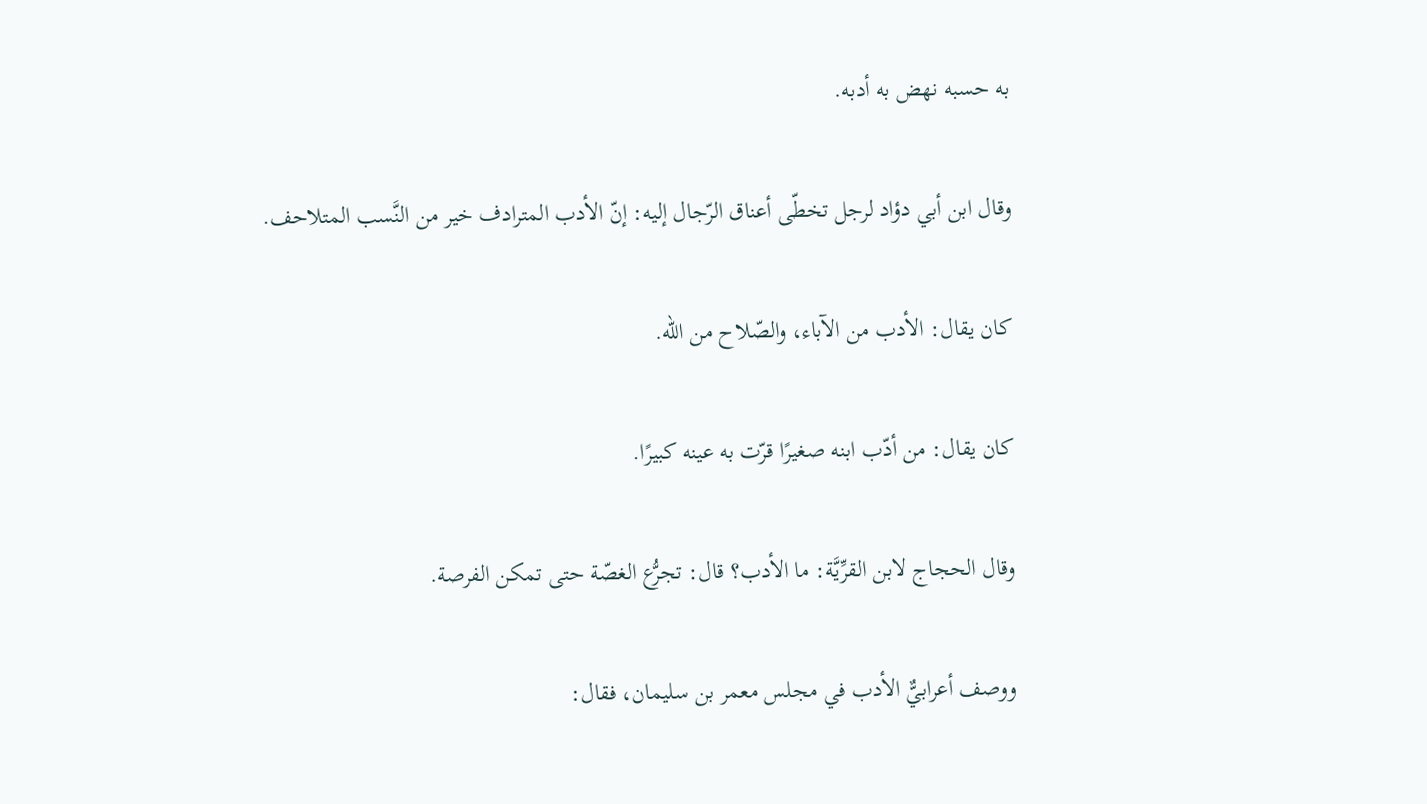به حسبه نهض به أدبه.

وقال ابن أبي دؤاد لرجل تخطّى أعناق الرّجال إليه: إنّ الأدب المترادف خير من النَّسب المتلاحف.

كان يقال: الأدب من الآباء، والصّلاح من الله.

كان يقال: من أدّب ابنه صغيرًا قرّت به عينه كبيرًا.

وقال الحجاج لابن القرِّيَّة: ما الأدب؟ قال: تجرُّع الغصّة حتى تمكن الفرصة.

ووصف أعرابيٌّ الأدب في مجلس معمر بن سليمان، فقال: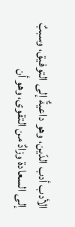الأدب أدب الدّين، وهو داعيةٌ إلى التوفيق، وسببٌ إلى السعادة وزادٌ من التقوى، وهو أن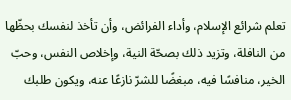تعلم شرائع الإسلام، وأداء الفرائض، وأن تأخذ لنفسك بحظّها من النافلة، وتزيد ذلك بصحّة النية، وإخلاص النفس، وحبّ الخير، منافسًا فيه، مبغضًا للشرّ نازعًا عنه، ويكون طلبك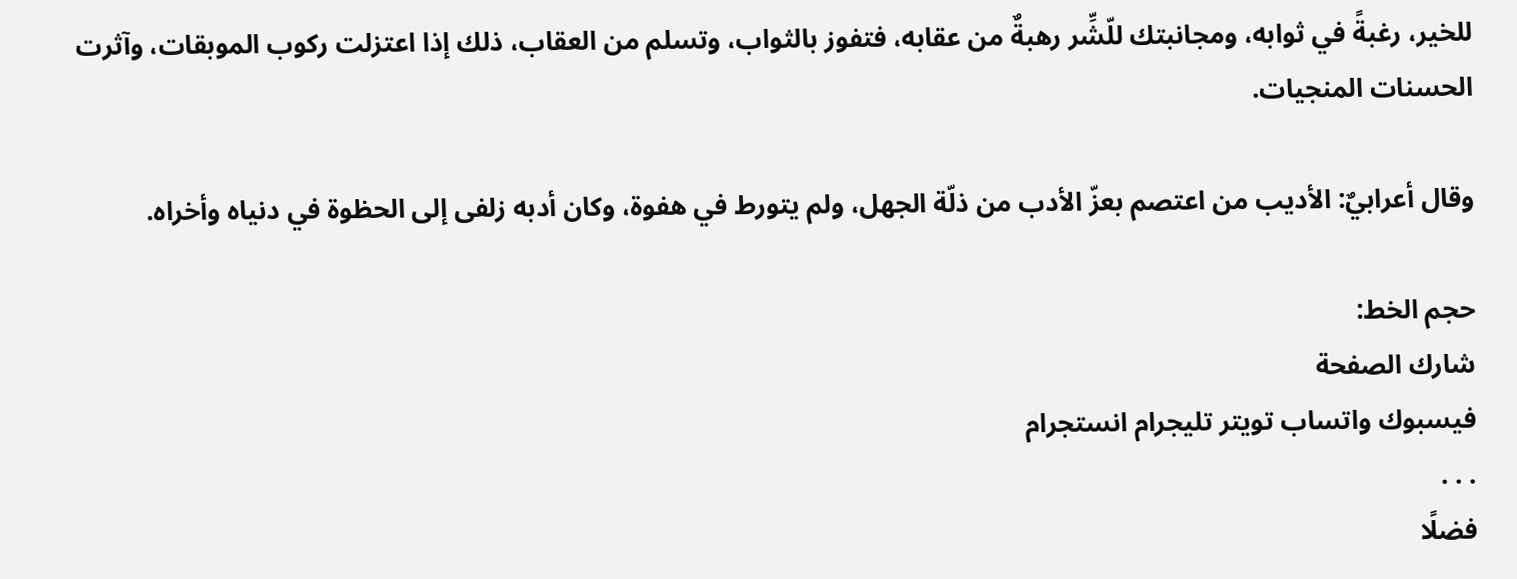للخير، رغبةً في ثوابه، ومجانبتك للّشِّر رهبةٌ من عقابه، فتفوز بالثواب، وتسلم من العقاب، ذلك إذا اعتزلت ركوب الموبقات، وآثرت الحسنات المنجيات.

وقال أعرابيٌ: الأديب من اعتصم بعزّ الأدب من ذلّة الجهل، ولم يتورط في هفوة، وكان أدبه زلفى إلى الحظوة في دنياه وأخراه.

حجم الخط:
شارك الصفحة
فيسبوك واتساب تويتر تليجرام انستجرام
. . .
فضلًا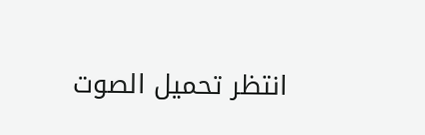انتظر تحميل الصوت